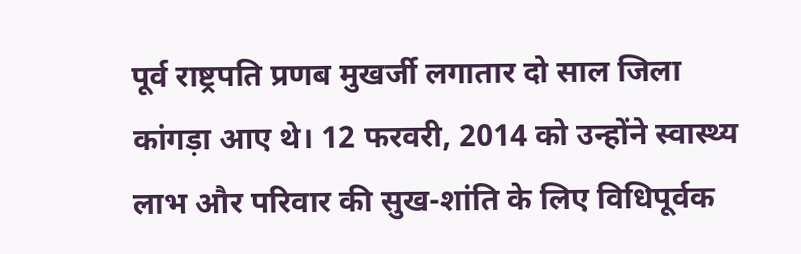पूर्व राष्ट्रपति प्रणब मुखर्जी लगातार दो साल जिला कांगड़ा आए थे। 12 फरवरी, 2014 को उन्होंने स्वास्थ्य लाभ और परिवार की सुख-शांति के लिए विधिपूर्वक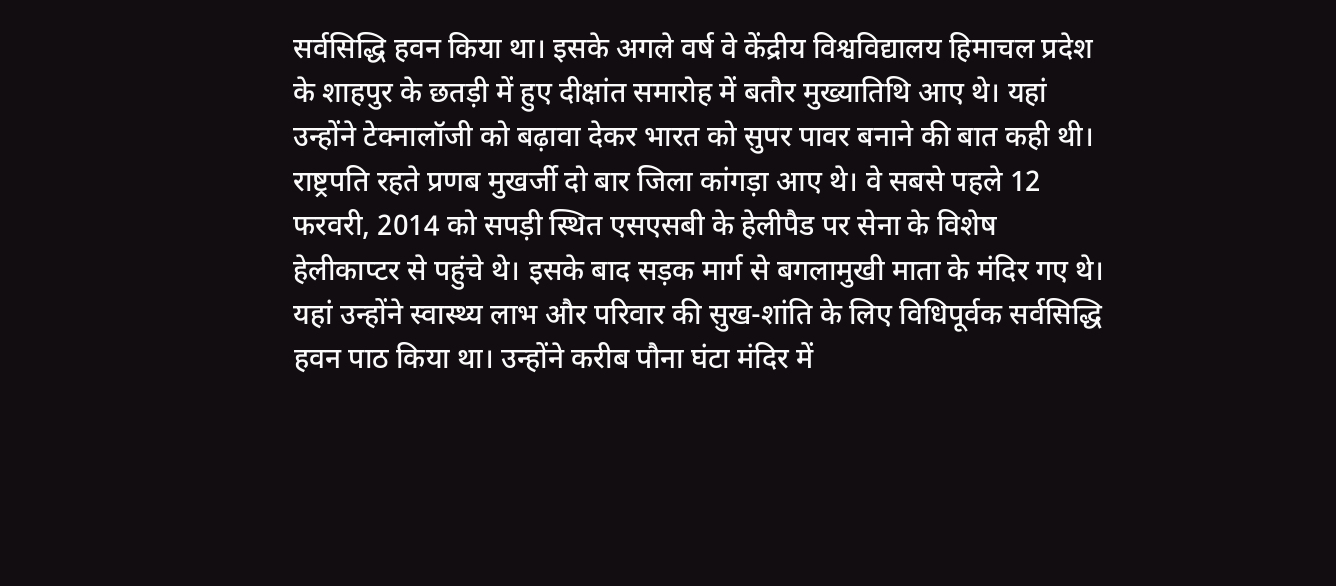सर्वसिद्धि हवन किया था। इसके अगले वर्ष वे केंद्रीय विश्वविद्यालय हिमाचल प्रदेश के शाहपुर के छतड़ी में हुए दीक्षांत समारोह में बतौर मुख्यातिथि आए थे। यहां उन्होंने टेक्नालॉजी को बढ़ावा देकर भारत को सुपर पावर बनाने की बात कही थी।
राष्ट्रपति रहते प्रणब मुखर्जी दो बार जिला कांगड़ा आए थे। वे सबसे पहले 12 फरवरी, 2014 को सपड़ी स्थित एसएसबी के हेलीपैड पर सेना के विशेष हेलीकाप्टर से पहुंचे थे। इसके बाद सड़क मार्ग से बगलामुखी माता के मंदिर गए थे। यहां उन्होंने स्वास्थ्य लाभ और परिवार की सुख-शांति के लिए विधिपूर्वक सर्वसिद्धि हवन पाठ किया था। उन्होंने करीब पौना घंटा मंदिर में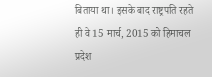बिताया था। इसके बाद राष्ट्रपति रहते ही वे 15 मार्च, 2015 को हिमाचल प्रदेश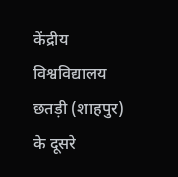केंद्रीय विश्वविद्यालय छतड़ी (शाहपुर) के दूसरे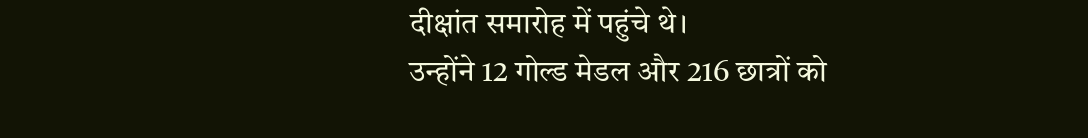दीक्षांत समारोह में पहुंचे थे।
उन्होंने 12 गोल्ड मेडल और 216 छात्रों को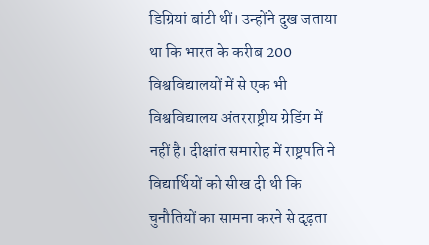डिग्रियां बांटी थीं। उन्होंने दुख जताया था कि भारत के करीब 200 विश्वविद्यालयों में से एक भी विश्वविद्यालय अंतरराष्ट्रीय ग्रेडिंग में नहीं है। दीक्षांत समारोह में राष्ट्रपति ने विद्यार्थियों को सीख दी थी कि चुनौतियों का सामना करने से दृढ़ता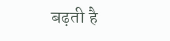बढ़ती है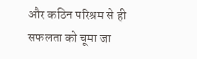और कठिन परिश्रम से ही सफलता को चूमा जा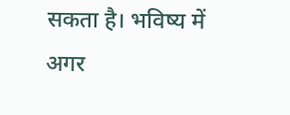सकता है। भविष्य में अगर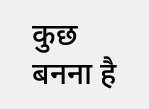कुछ बनना है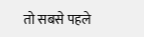तो सबसे पहले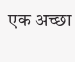एक अच्छा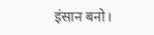इंसान बनो।